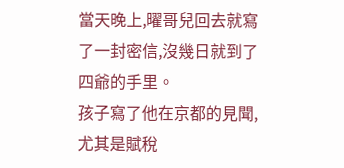當天晚上,曜哥兒回去就寫了一封密信,沒幾日就到了四爺的手里。
孩子寫了他在京都的見聞,尤其是賦稅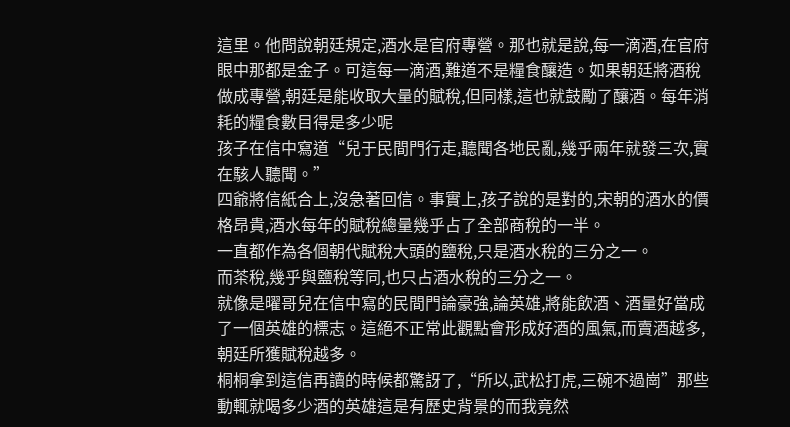這里。他問說朝廷規定,酒水是官府專營。那也就是說,每一滴酒,在官府眼中那都是金子。可這每一滴酒,難道不是糧食釀造。如果朝廷將酒稅做成專營,朝廷是能收取大量的賦稅,但同樣,這也就鼓勵了釀酒。每年消耗的糧食數目得是多少呢
孩子在信中寫道“兒于民間門行走,聽聞各地民亂,幾乎兩年就發三次,實在駭人聽聞。”
四爺將信紙合上,沒急著回信。事實上,孩子說的是對的,宋朝的酒水的價格昂貴,酒水每年的賦稅總量幾乎占了全部商稅的一半。
一直都作為各個朝代賦稅大頭的鹽稅,只是酒水稅的三分之一。
而茶稅,幾乎與鹽稅等同,也只占酒水稅的三分之一。
就像是曜哥兒在信中寫的民間門論豪強,論英雄,將能飲酒、酒量好當成了一個英雄的標志。這絕不正常此觀點會形成好酒的風氣,而賣酒越多,朝廷所獲賦稅越多。
桐桐拿到這信再讀的時候都驚訝了,“所以,武松打虎,三碗不過崗”那些動輒就喝多少酒的英雄這是有歷史背景的而我竟然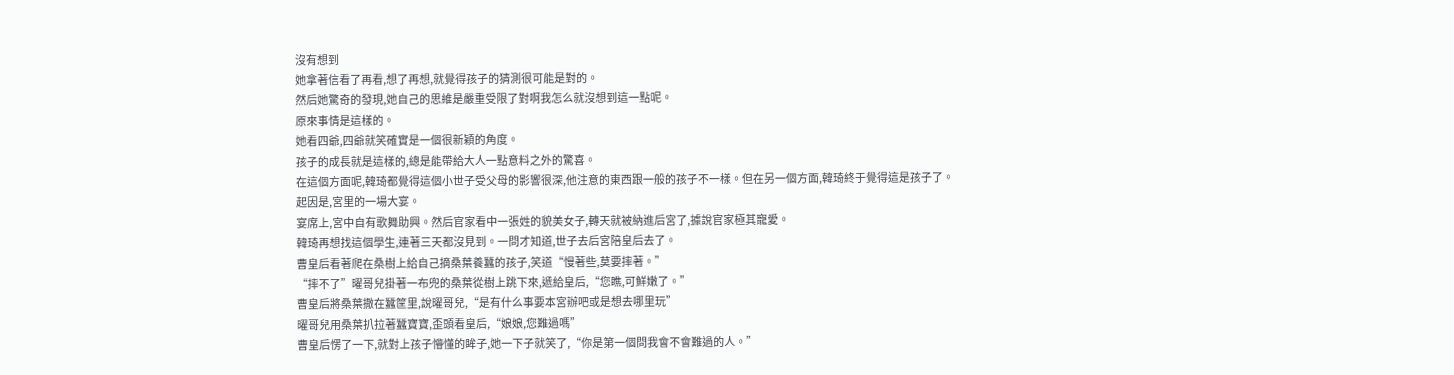沒有想到
她拿著信看了再看,想了再想,就覺得孩子的猜測很可能是對的。
然后她驚奇的發現,她自己的思維是嚴重受限了對啊我怎么就沒想到這一點呢。
原來事情是這樣的。
她看四爺,四爺就笑確實是一個很新穎的角度。
孩子的成長就是這樣的,總是能帶給大人一點意料之外的驚喜。
在這個方面呢,韓琦都覺得這個小世子受父母的影響很深,他注意的東西跟一般的孩子不一樣。但在另一個方面,韓琦終于覺得這是孩子了。
起因是,宮里的一場大宴。
宴席上,宮中自有歌舞助興。然后官家看中一張姓的貌美女子,轉天就被納進后宮了,據說官家極其寵愛。
韓琦再想找這個學生,連著三天都沒見到。一問才知道,世子去后宮陪皇后去了。
曹皇后看著爬在桑樹上給自己摘桑葉養蠶的孩子,笑道“慢著些,莫要摔著。”
“摔不了”曜哥兒掛著一布兜的桑葉從樹上跳下來,遞給皇后,“您瞧,可鮮嫩了。”
曹皇后將桑葉撒在蠶筐里,說曜哥兒,“是有什么事要本宮辦吧或是想去哪里玩”
曜哥兒用桑葉扒拉著蠶寶寶,歪頭看皇后,“娘娘,您難過嗎”
曹皇后愣了一下,就對上孩子懵懂的眸子,她一下子就笑了,“你是第一個問我會不會難過的人。”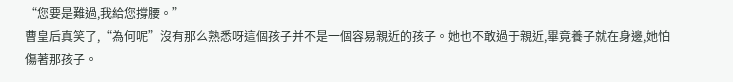“您要是難過,我給您撐腰。”
曹皇后真笑了,“為何呢”沒有那么熟悉呀這個孩子并不是一個容易親近的孩子。她也不敢過于親近,畢竟養子就在身邊,她怕傷著那孩子。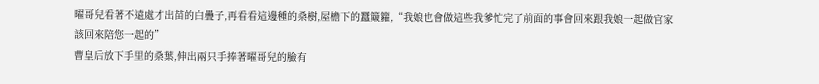曜哥兒看著不遠處才出苗的白疊子,再看看這邊種的桑樹,屋檐下的蠶簸籮,“我娘也會做這些我爹忙完了前面的事會回來跟我娘一起做官家該回來陪您一起的”
曹皇后放下手里的桑葉,伸出兩只手捧著曜哥兒的臉有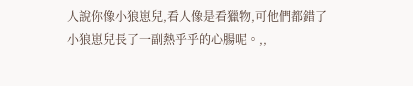人說你像小狼崽兒,看人像是看獵物,可他們都錯了
小狼崽兒長了一副熱乎乎的心腸呢。,,